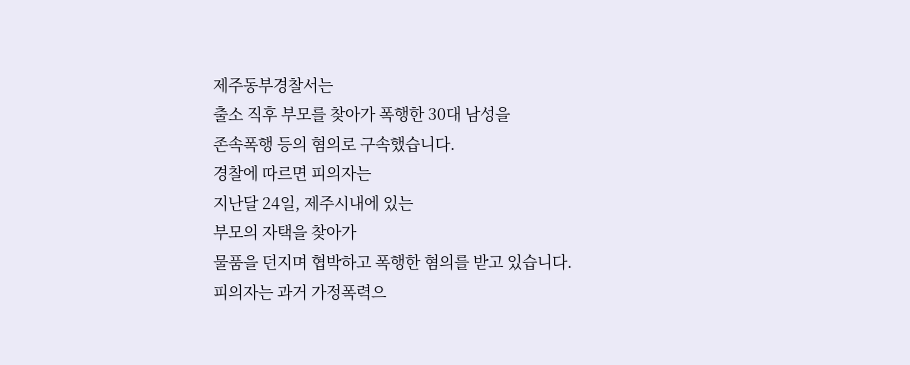제주동부경찰서는
출소 직후 부모를 찾아가 폭행한 30대 남성을
존속폭행 등의 혐의로 구속했습니다.
경찰에 따르면 피의자는
지난달 24일, 제주시내에 있는
부모의 자택을 찾아가
물품을 던지며 협박하고 폭행한 혐의를 받고 있습니다.
피의자는 과거 가정폭력으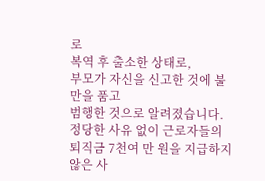로
복역 후 출소한 상태로,
부모가 자신을 신고한 것에 불만을 품고
범행한 것으로 알려졌습니다.
정당한 사유 없이 근로자들의 퇴직금 7천여 만 원을 지급하지 않은 사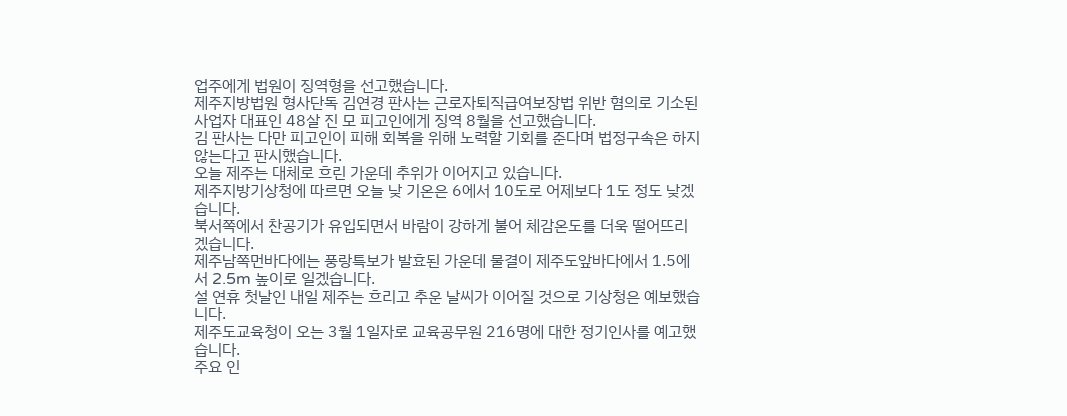업주에게 법원이 징역형을 선고했습니다.
제주지방법원 형사단독 김연경 판사는 근로자퇴직급여보장법 위반 혐의로 기소된 사업자 대표인 48살 진 모 피고인에게 징역 8월을 선고했습니다.
김 판사는 다만 피고인이 피해 회복을 위해 노력할 기회를 준다며 법정구속은 하지 않는다고 판시했습니다.
오늘 제주는 대체로 흐린 가운데 추위가 이어지고 있습니다.
제주지방기상청에 따르면 오늘 낮 기온은 6에서 10도로 어제보다 1도 정도 낮겠습니다.
북서쪽에서 찬공기가 유입되면서 바람이 강하게 불어 체감온도를 더욱 떨어뜨리겠습니다.
제주남쪽먼바다에는 풍랑특보가 발효된 가운데 물결이 제주도앞바다에서 1.5에서 2.5m 높이로 일겠습니다.
설 연휴 첫날인 내일 제주는 흐리고 추운 날씨가 이어질 것으로 기상청은 예보했습니다.
제주도교육청이 오는 3월 1일자로 교육공무원 216명에 대한 정기인사를 예고했습니다.
주요 인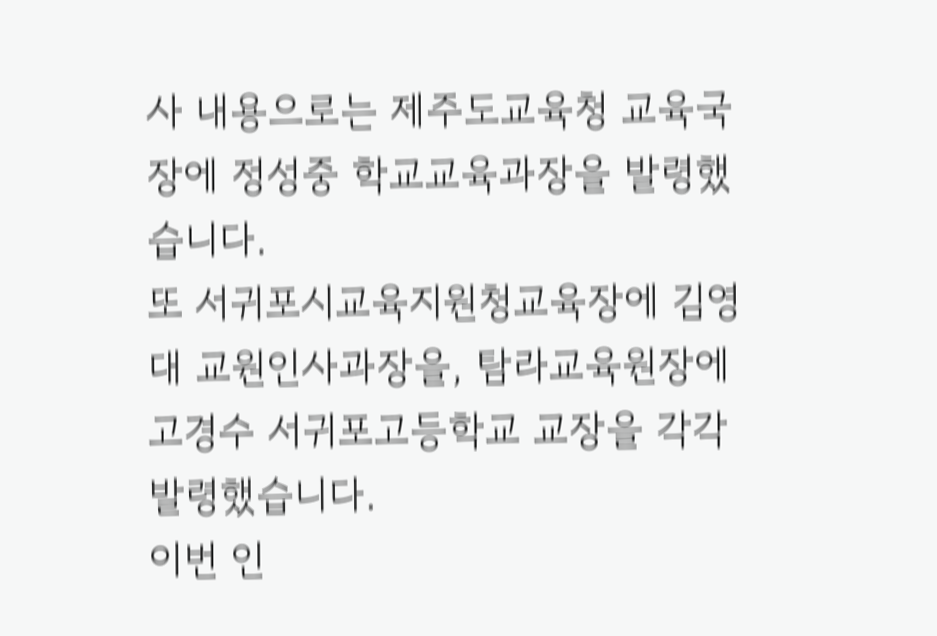사 내용으로는 제주도교육청 교육국장에 정성중 학교교육과장을 발령했습니다.
또 서귀포시교육지원청교육장에 김영대 교원인사과장을, 탐라교육원장에 고경수 서귀포고등학교 교장을 각각 발령했습니다.
이번 인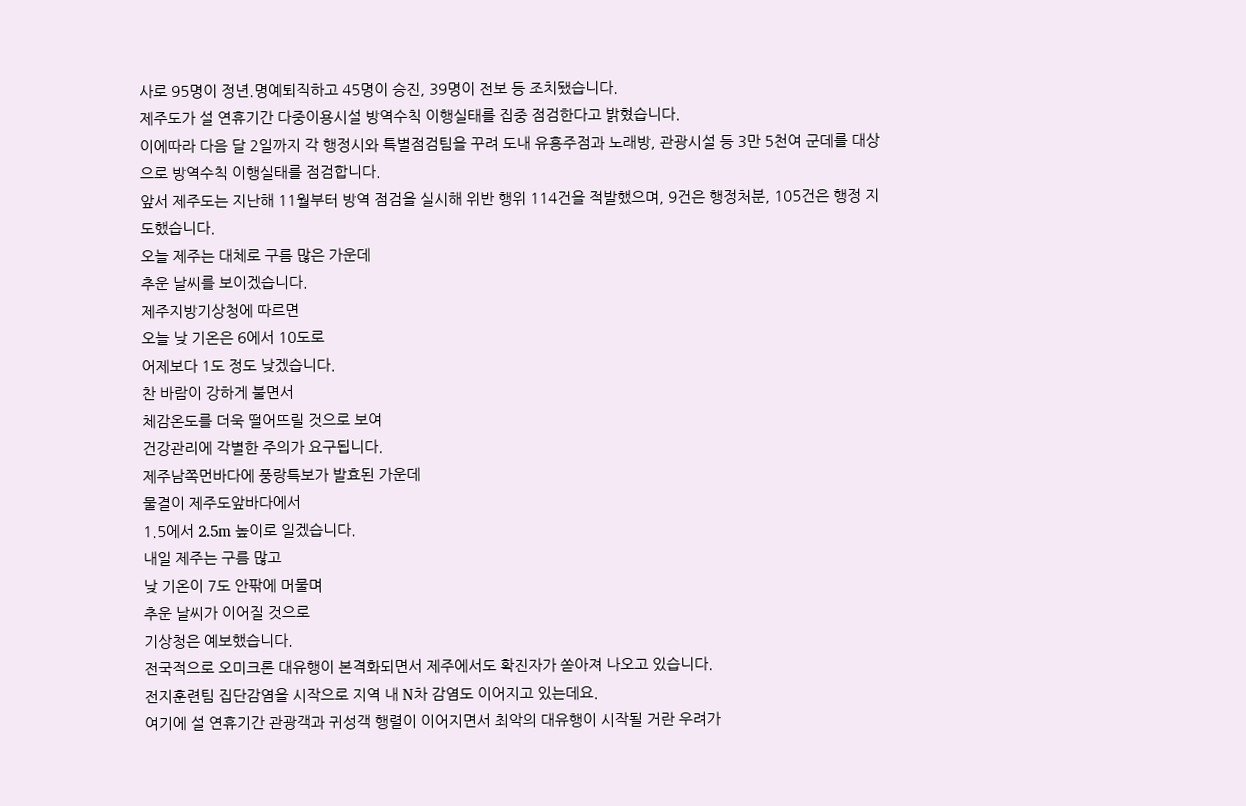사로 95명이 정년.명예퇴직하고 45명이 승진, 39명이 전보 등 조치됐습니다.
제주도가 설 연휴기간 다중이용시설 방역수칙 이행실태를 집중 점검한다고 밝혔습니다.
이에따라 다음 달 2일까지 각 행정시와 특별점검팀을 꾸려 도내 유흥주점과 노래방, 관광시설 등 3만 5천여 군데를 대상으로 방역수칙 이행실태를 점검합니다.
앞서 제주도는 지난해 11월부터 방역 점검을 실시해 위반 행위 114건을 적발했으며, 9건은 행정처분, 105건은 행정 지도했습니다.
오늘 제주는 대체로 구름 많은 가운데
추운 날씨를 보이겠습니다.
제주지방기상청에 따르면
오늘 낮 기온은 6에서 10도로
어제보다 1도 정도 낮겠습니다.
찬 바람이 강하게 불면서
체감온도를 더욱 떨어뜨릴 것으로 보여
건강관리에 각별한 주의가 요구됩니다.
제주남쪽먼바다에 풍랑특보가 발효된 가운데
물결이 제주도앞바다에서
1.5에서 2.5m 높이로 일겠습니다.
내일 제주는 구름 많고
낮 기온이 7도 안팎에 머물며
추운 날씨가 이어질 것으로
기상청은 예보했습니다.
전국적으로 오미크론 대유행이 본격화되면서 제주에서도 확진자가 쏟아져 나오고 있습니다.
전지훈련팀 집단감염을 시작으로 지역 내 N차 감염도 이어지고 있는데요.
여기에 설 연휴기간 관광객과 귀성객 행렬이 이어지면서 최악의 대유행이 시작될 거란 우려가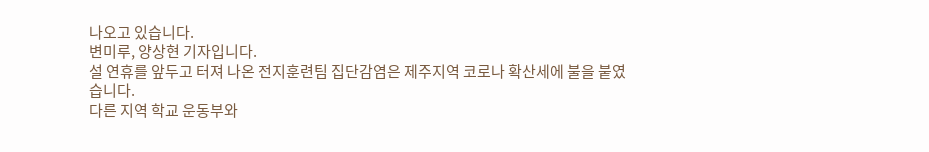나오고 있습니다.
변미루, 양상현 기자입니다.
설 연휴를 앞두고 터져 나온 전지훈련팀 집단감염은 제주지역 코로나 확산세에 불을 붙였습니다.
다른 지역 학교 운동부와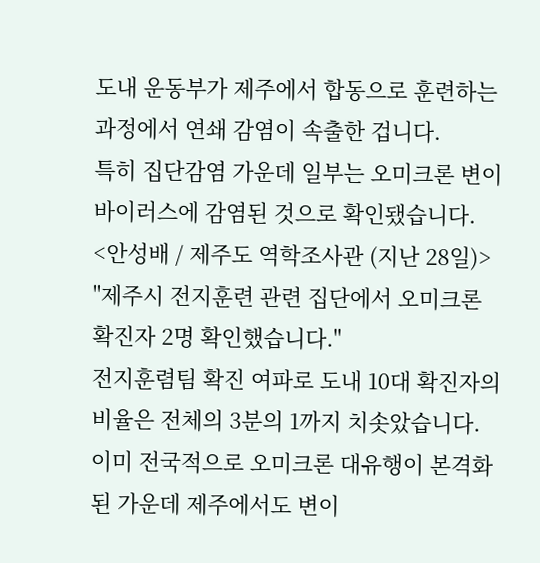도내 운동부가 제주에서 합동으로 훈련하는 과정에서 연쇄 감염이 속출한 겁니다.
특히 집단감염 가운데 일부는 오미크론 변이 바이러스에 감염된 것으로 확인됐습니다.
<안성배 / 제주도 역학조사관 (지난 28일)>
"제주시 전지훈련 관련 집단에서 오미크론 확진자 2명 확인했습니다."
전지훈렴팀 확진 여파로 도내 10대 확진자의 비율은 전체의 3분의 1까지 치솟았습니다.
이미 전국적으로 오미크론 대유행이 본격화된 가운데 제주에서도 변이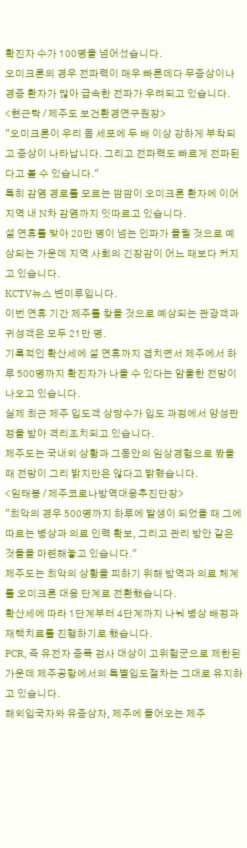확진자 수가 100명을 넘어섰습니다.
오미크론의 경우 전파력이 매우 빠른데다 무증상이나 경증 환자가 많아 급속한 전파가 우려되고 있습니다.
<현근탁 / 제주도 보건환경연구원장>
"오미크론이 우리 몸 세포에 두 배 이상 강하게 부착되고 증상이 나타납니다. 그리고 전파력도 빠르게 전파된다고 볼 수 있습니다."
특히 감염 경로를 모르는 깜깜이 오미크론 환자에 이어 지역 내 N차 감염까지 잇따르고 있습니다.
설 연휴를 맞아 20만 명이 넘는 인파가 몰릴 것으로 예상되는 가운데 지역 사회의 긴장감이 어느 때보다 커지고 있습니다.
KCTV뉴스 변미루입니다.
이번 연휴 기간 제주를 찾을 것으로 예상되는 관광객과 귀성객은 모두 21만 명.
기록적인 확산세에 설 연휴까지 겹치면서 제주에서 하루 500명까지 확진자가 나올 수 있다는 암울한 전망이 나오고 있습니다.
실제 최근 제주 입도객 상당수가 입도 과정에서 양성판정을 받아 격리조치되고 있습니다.
제주도는 국내외 상황과 그동안의 임상경험으로 봤을 때 전망이 그리 밝지만은 않다고 밝혔습니다.
<임태봉 / 제주코로나방역대응추진단장>
"최악의 경우 500명까지 하루에 발생이 되었을 때 그에 따르는 병상과 의료 인력 확보, 그리고 관리 방안 같은 것들을 마련해놓고 있습니다."
제주도는 최악의 상황을 피하기 위해 방역과 의료 체계를 오미크론 대응 단계로 전환했습니다.
확산세에 따라 1단계부터 4단계까지 나눠 병상 배정과 재택치료를 진행하기로 했습니다.
PCR, 즉 유전자 증폭 검사 대상이 고위험군으로 제한된 가운데 제주공항에서의 특별입도절차는 그대로 유지하고 있습니다.
해외입국자와 유증상자, 제주에 들어오는 제주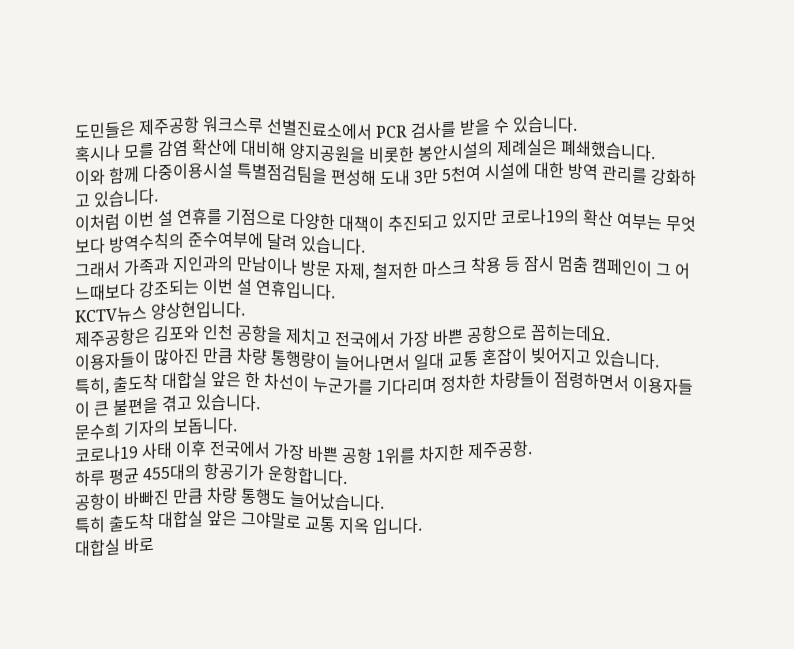도민들은 제주공항 워크스루 선별진료소에서 PCR 검사를 받을 수 있습니다.
혹시나 모를 감염 확산에 대비해 양지공원을 비롯한 봉안시설의 제례실은 폐쇄했습니다.
이와 함께 다중이용시설 특별점검팀을 편성해 도내 3만 5천여 시설에 대한 방역 관리를 강화하고 있습니다.
이처럼 이번 설 연휴를 기점으로 다양한 대책이 추진되고 있지만 코로나19의 확산 여부는 무엇보다 방역수칙의 준수여부에 달려 있습니다.
그래서 가족과 지인과의 만남이나 방문 자제, 철저한 마스크 착용 등 잠시 멈춤 캠페인이 그 어느때보다 강조되는 이번 설 연휴입니다.
KCTV뉴스 양상현입니다.
제주공항은 김포와 인천 공항을 제치고 전국에서 가장 바쁜 공항으로 꼽히는데요.
이용자들이 많아진 만큼 차량 통행량이 늘어나면서 일대 교통 혼잡이 빚어지고 있습니다.
특히, 출도착 대합실 앞은 한 차선이 누군가를 기다리며 정차한 차량들이 점령하면서 이용자들이 큰 불편을 겪고 있습니다.
문수희 기자의 보돕니다.
코로나19 사태 이후 전국에서 가장 바쁜 공항 1위를 차지한 제주공항.
하루 평균 455대의 항공기가 운항합니다.
공항이 바빠진 만큼 차량 통행도 늘어났습니다.
특히 출도착 대합실 앞은 그야말로 교통 지옥 입니다.
대합실 바로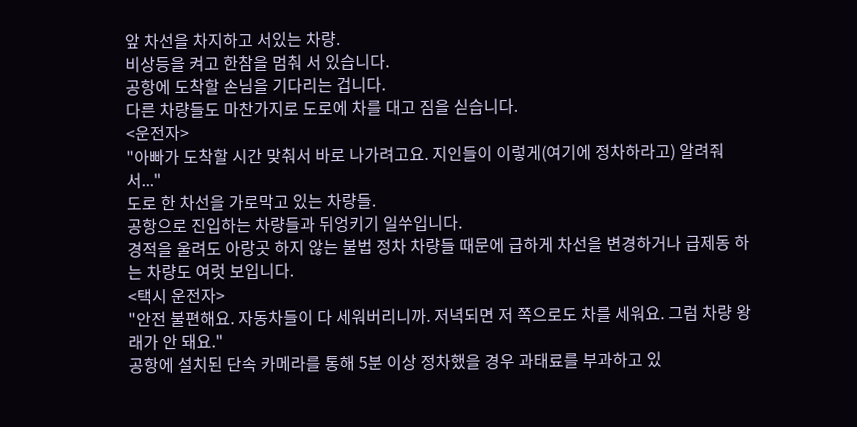앞 차선을 차지하고 서있는 차량.
비상등을 켜고 한참을 멈춰 서 있습니다.
공항에 도착할 손님을 기다리는 겁니다.
다른 차량들도 마찬가지로 도로에 차를 대고 짐을 싣습니다.
<운전자>
"아빠가 도착할 시간 맞춰서 바로 나가려고요. 지인들이 이렇게(여기에 정차하라고) 알려줘서..."
도로 한 차선을 가로막고 있는 차량들.
공항으로 진입하는 차량들과 뒤엉키기 일쑤입니다.
경적을 울려도 아랑곳 하지 않는 불법 정차 차량들 때문에 급하게 차선을 변경하거나 급제동 하는 차량도 여럿 보입니다.
<택시 운전자>
"안전 불편해요. 자동차들이 다 세워버리니까. 저녁되면 저 쪽으로도 차를 세워요. 그럼 차량 왕래가 안 돼요."
공항에 설치된 단속 카메라를 통해 5분 이상 정차했을 경우 과태료를 부과하고 있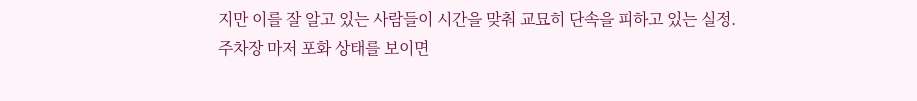지만 이를 잘 알고 있는 사람들이 시간을 맞춰 교묘히 단속을 피하고 있는 실정.
주차장 마저 포화 상태를 보이면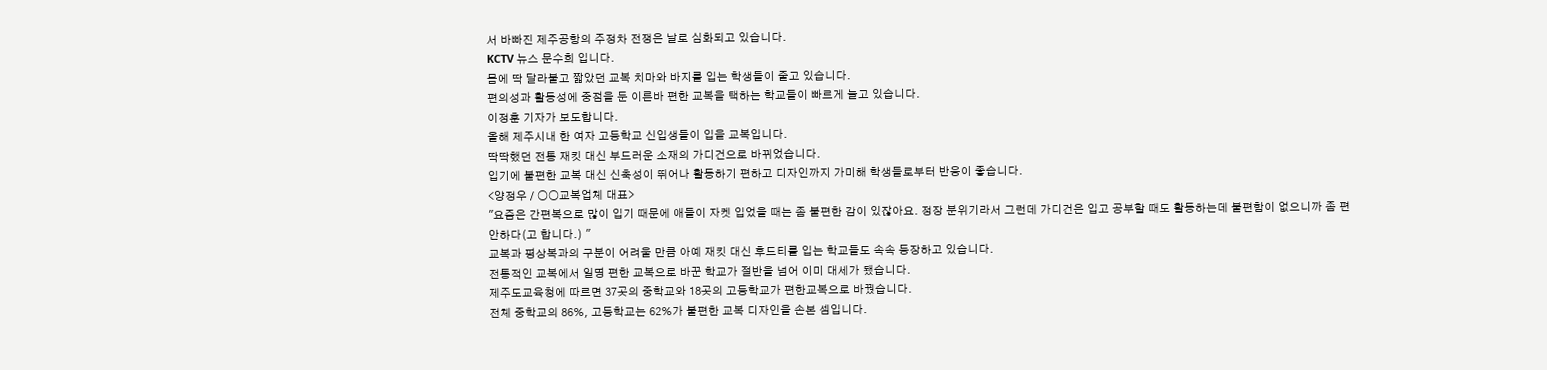서 바빠진 제주공항의 주정차 전쟁은 날로 심화되고 있습니다.
KCTV 뉴스 문수희 입니다.
몸에 딱 달라붙고 짧았던 교복 치마와 바지를 입는 학생들이 줄고 있습니다.
편의성과 활동성에 중점을 둔 이른바 편한 교복을 택하는 학교들이 빠르게 늘고 있습니다.
이정훈 기자가 보도합니다.
올해 제주시내 한 여자 고등학교 신입생들이 입을 교복입니다.
딱딱했던 전통 재킷 대신 부드러운 소재의 가디건으로 바뀌었습니다.
입기에 불편한 교복 대신 신축성이 뛰어나 활동하기 편하고 디자인까지 가미해 학생들로부터 반응이 좋습니다.
<양정우 / ○○교복업체 대표>
"요즘은 간편복으로 많이 입기 때문에 애들이 자켓 입었을 때는 좀 불편한 감이 있잖아요. 정장 분위기라서 그런데 가디건은 입고 공부할 때도 활동하는데 불편함이 없으니까 좀 편안하다(고 합니다.) "
교복과 평상복과의 구분이 어려울 만큼 아예 재킷 대신 후드티를 입는 학교들도 속속 등장하고 있습니다.
전통적인 교복에서 일명 편한 교복으로 바꾼 학교가 절반을 넘어 이미 대세가 됐습니다.
제주도교육청에 따르면 37곳의 중학교와 18곳의 고등학교가 편한교복으로 바꿨습니다.
전체 중학교의 86%, 고등학교는 62%가 불편한 교복 디자인을 손본 셈입니다.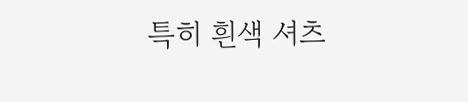특히 흰색 셔츠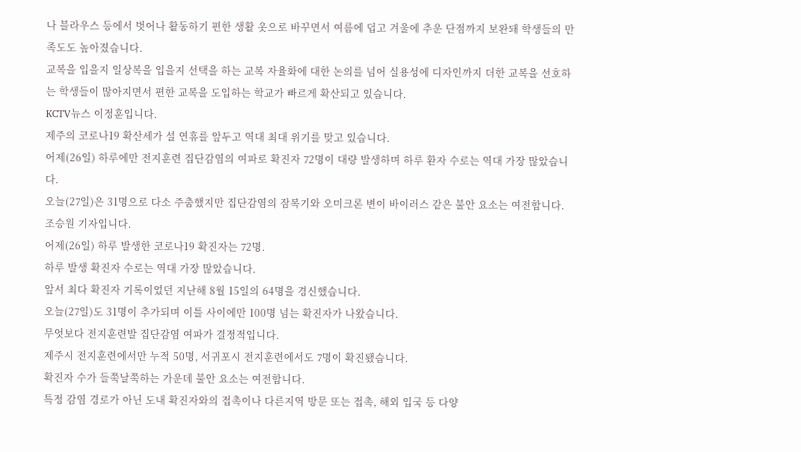나 블라우스 등에서 벗어나 활동하기 편한 생활 옷으로 바꾸면서 여름에 덥고 겨울에 추운 단점까지 보완돼 학생들의 만족도도 높아졌습니다.
교복을 입을지 일상복을 입을지 선택을 하는 교복 자율화에 대한 논의를 넘어 실용성에 디자인까지 더한 교복을 선호하는 학생들이 많아지면서 편한 교복을 도입하는 학교가 빠르게 확산되고 있습니다.
KCTV뉴스 이정훈입니다.
제주의 코로나19 확산세가 설 연휴를 앞두고 역대 최대 위기를 맞고 있습니다.
어제(26일) 하루에만 전지훈련 집단감염의 여파로 확진자 72명이 대량 발생하며 하루 환자 수로는 역대 가장 많았습니다.
오늘(27일)은 31명으로 다소 주춤했지만 집단감염의 잠복기와 오미크론 변이 바이러스 같은 불안 요소는 여전합니다.
조승원 기자입니다.
어제(26일) 하루 발생한 코로나19 확진자는 72명.
하루 발생 확진자 수로는 역대 가장 많았습니다.
앞서 최다 확진자 기록이었던 지난해 8월 15일의 64명을 경신했습니다.
오늘(27일)도 31명이 추가되며 이틀 사이에만 100명 넘는 확진자가 나왔습니다.
무엇보다 전지훈련발 집단감염 여파가 결정적입니다.
제주시 전지훈련에서만 누적 50명, 서귀포시 전지훈련에서도 7명이 확진됐습니다.
확진자 수가 들쭉날쭉하는 가운데 불안 요소는 여전합니다.
특정 감염 경로가 아닌 도내 확진자와의 접촉이나 다른지역 방문 또는 접촉, 해외 입국 등 다양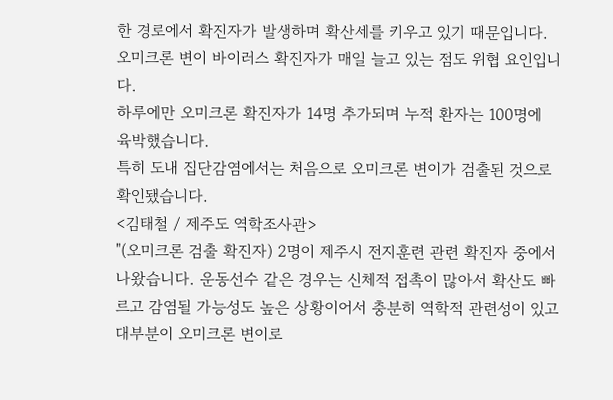한 경로에서 확진자가 발생하며 확산세를 키우고 있기 때문입니다.
오미크론 변이 바이러스 확진자가 매일 늘고 있는 점도 위협 요인입니다.
하루에만 오미크론 확진자가 14명 추가되며 누적 환자는 100명에 육박했습니다.
특히 도내 집단감염에서는 처음으로 오미크론 변이가 검출된 것으로 확인됐습니다.
<김태철 / 제주도 역학조사관>
"(오미크론 검출 확진자) 2명이 제주시 전지훈련 관련 확진자 중에서 나왔습니다. 운동선수 같은 경우는 신체적 접촉이 많아서 확산도 빠르고 감염될 가능성도 높은 상황이어서 충분히 역학적 관련성이 있고 대부분이 오미크론 변이로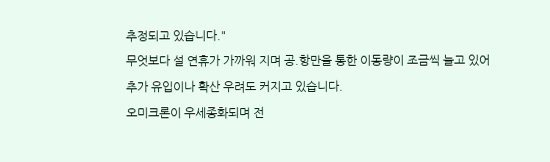추정되고 있습니다."
무엇보다 설 연휴가 가까워 지며 공.항만을 통한 이동량이 조금씩 늘고 있어 추가 유입이나 확산 우려도 커지고 있습니다.
오미크론이 우세종화되며 전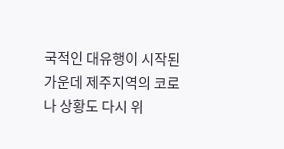국적인 대유행이 시작된 가운데 제주지역의 코로나 상황도 다시 위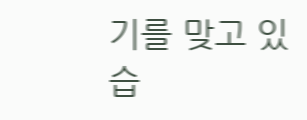기를 맞고 있습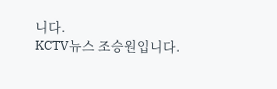니다.
KCTV뉴스 조승원입니다.